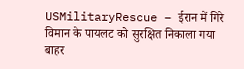USMilitaryRescue – ईरान में गिरे विमान के पायलट को सुरक्षित निकाला गया बाहर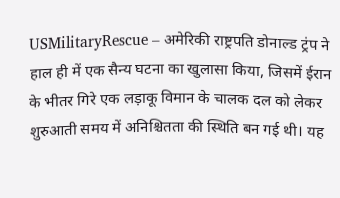USMilitaryRescue – अमेरिकी राष्ट्रपति डोनाल्ड ट्रंप ने हाल ही में एक सैन्य घटना का खुलासा किया, जिसमें ईरान के भीतर गिरे एक लड़ाकू विमान के चालक दल को लेकर शुरुआती समय में अनिश्चितता की स्थिति बन गई थी। यह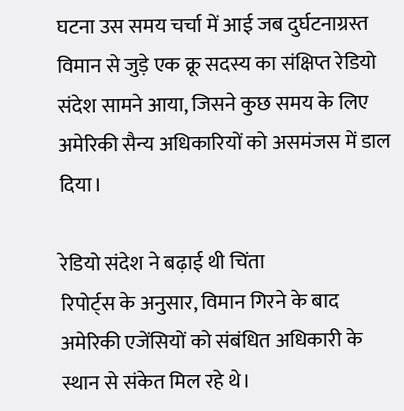घटना उस समय चर्चा में आई जब दुर्घटनाग्रस्त विमान से जुड़े एक क्रू सदस्य का संक्षिप्त रेडियो संदेश सामने आया, जिसने कुछ समय के लिए अमेरिकी सैन्य अधिकारियों को असमंजस में डाल दिया।

रेडियो संदेश ने बढ़ाई थी चिंता
रिपोर्ट्स के अनुसार, विमान गिरने के बाद अमेरिकी एजेंसियों को संबंधित अधिकारी के स्थान से संकेत मिल रहे थे।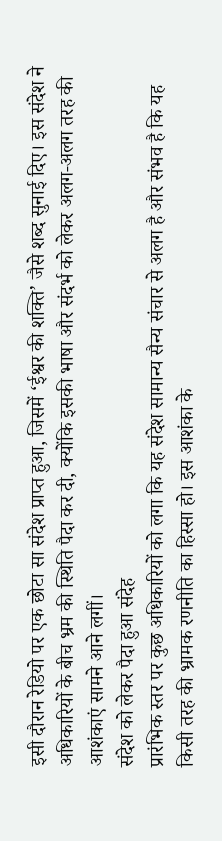इसी दौरान रेडियो पर एक छोटा सा संदेश प्राप्त हुआ, जिसमें ‘ईश्वर की शक्ति’ जैसे शब्द सुनाई दिए। इस संदेश ने अधिकारियों के बीच भ्रम की स्थिति पैदा कर दी, क्योंकि इसकी भाषा और संदर्भ को लेकर अलग-अलग तरह की आशंकाएं सामने आने लगीं।
संदेश को लेकर पैदा हुआ संदेह
प्रारंभिक स्तर पर कुछ अधिकारियों को लगा कि यह संदेश सामान्य सैन्य संचार से अलग है और संभव है कि यह किसी तरह की भ्रामक रणनीति का हिस्सा हो। इस आशंका के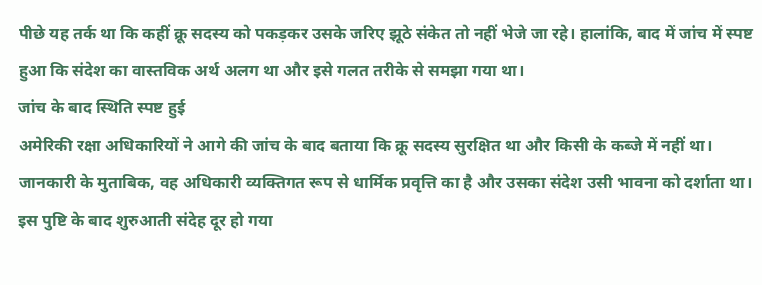पीछे यह तर्क था कि कहीं क्रू सदस्य को पकड़कर उसके जरिए झूठे संकेत तो नहीं भेजे जा रहे। हालांकि, बाद में जांच में स्पष्ट हुआ कि संदेश का वास्तविक अर्थ अलग था और इसे गलत तरीके से समझा गया था।
जांच के बाद स्थिति स्पष्ट हुई
अमेरिकी रक्षा अधिकारियों ने आगे की जांच के बाद बताया कि क्रू सदस्य सुरक्षित था और किसी के कब्जे में नहीं था। जानकारी के मुताबिक, वह अधिकारी व्यक्तिगत रूप से धार्मिक प्रवृत्ति का है और उसका संदेश उसी भावना को दर्शाता था। इस पुष्टि के बाद शुरुआती संदेह दूर हो गया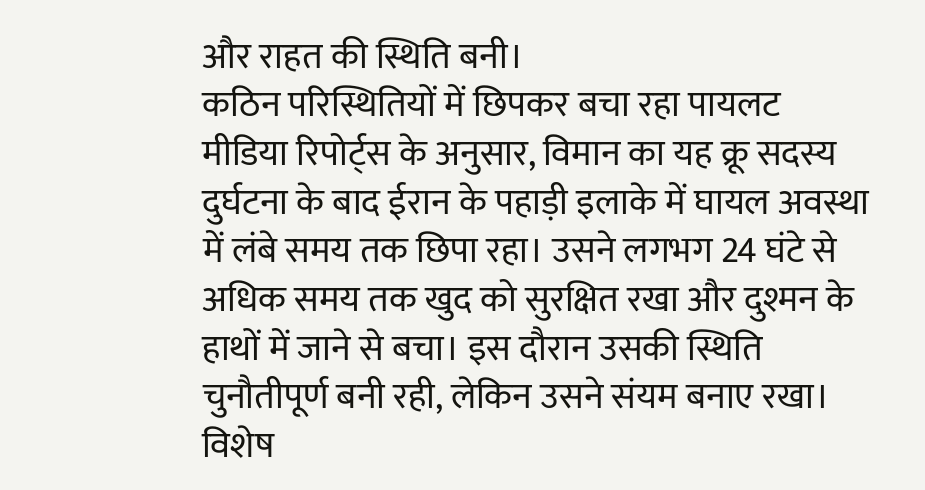और राहत की स्थिति बनी।
कठिन परिस्थितियों में छिपकर बचा रहा पायलट
मीडिया रिपोर्ट्स के अनुसार, विमान का यह क्रू सदस्य दुर्घटना के बाद ईरान के पहाड़ी इलाके में घायल अवस्था में लंबे समय तक छिपा रहा। उसने लगभग 24 घंटे से अधिक समय तक खुद को सुरक्षित रखा और दुश्मन के हाथों में जाने से बचा। इस दौरान उसकी स्थिति चुनौतीपूर्ण बनी रही, लेकिन उसने संयम बनाए रखा।
विशेष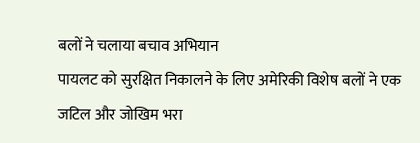बलों ने चलाया बचाव अभियान
पायलट को सुरक्षित निकालने के लिए अमेरिकी विशेष बलों ने एक जटिल और जोखिम भरा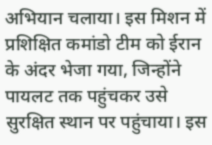अभियान चलाया। इस मिशन में प्रशिक्षित कमांडो टीम को ईरान के अंदर भेजा गया, जिन्होंने पायलट तक पहुंचकर उसे सुरक्षित स्थान पर पहुंचाया। इस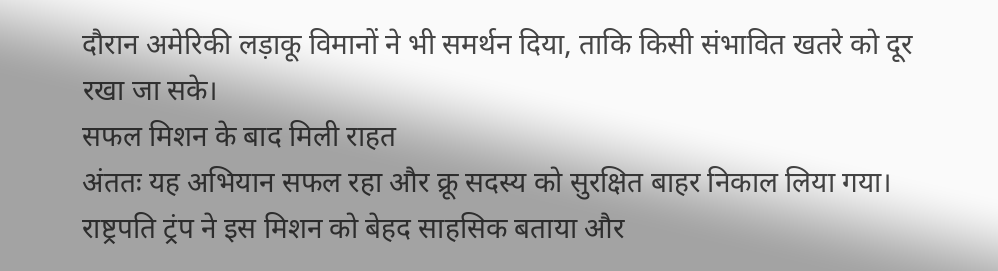दौरान अमेरिकी लड़ाकू विमानों ने भी समर्थन दिया, ताकि किसी संभावित खतरे को दूर रखा जा सके।
सफल मिशन के बाद मिली राहत
अंततः यह अभियान सफल रहा और क्रू सदस्य को सुरक्षित बाहर निकाल लिया गया। राष्ट्रपति ट्रंप ने इस मिशन को बेहद साहसिक बताया और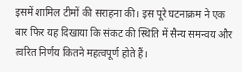इसमें शामिल टीमों की सराहना की। इस पूरे घटनाक्रम ने एक बार फिर यह दिखाया कि संकट की स्थिति में सैन्य समन्वय और त्वरित निर्णय कितने महत्वपूर्ण होते हैं।